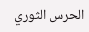الحرس الثوري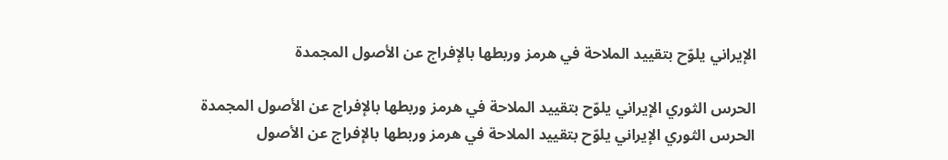الإيراني يلوّح بتقييد الملاحة في هرمز وربطها بالإفراج عن الأصول المجمدة

الحرس الثوري الإيراني يلوّح بتقييد الملاحة في هرمز وربطها بالإفراج عن الأصول المجمدة
الحرس الثوري الإيراني يلوّح بتقييد الملاحة في هرمز وربطها بالإفراج عن الأصول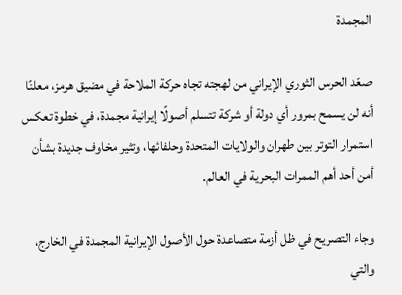المجمدة

صعّد الحرس الثوري الإيراني من لهجته تجاه حركة الملاحة في مضيق هرمز، معلنًا أنه لن يسمح بمرور أي دولة أو شركة تتسلم أصولًا إيرانية مجمدة، في خطوة تعكس استمرار التوتر بين طهران والولايات المتحدة وحلفائها، وتثير مخاوف جديدة بشأن أمن أحد أهم الممرات البحرية في العالم.

وجاء التصريح في ظل أزمة متصاعدة حول الأصول الإيرانية المجمدة في الخارج، والتي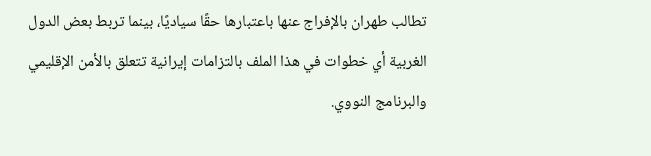تطالب طهران بالإفراج عنها باعتبارها حقًا سياديًا، بينما تربط بعض الدول الغربية أي خطوات في هذا الملف بالتزامات إيرانية تتعلق بالأمن الإقليمي والبرنامج النووي.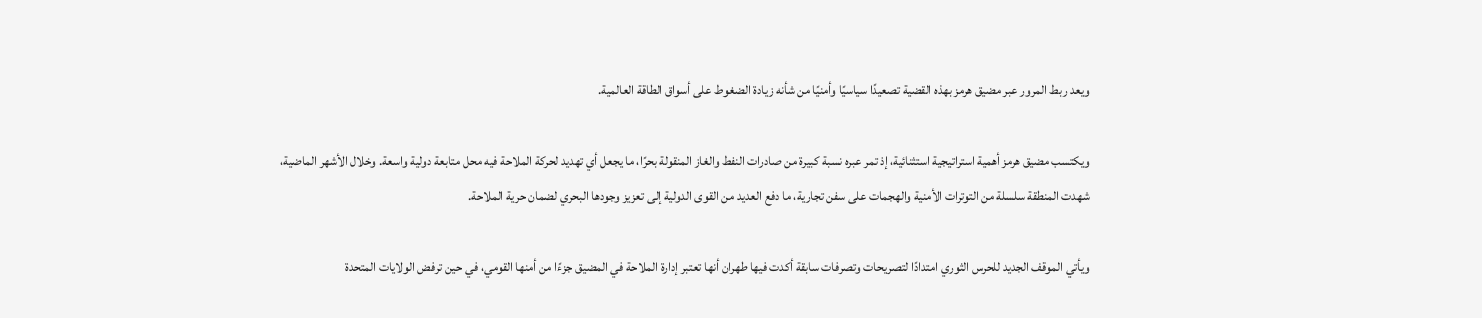ويعد ربط المرور عبر مضيق هرمز بهذه القضية تصعيدًا سياسيًا وأمنيًا من شأنه زيادة الضغوط على أسواق الطاقة العالمية.

ويكتسب مضيق هرمز أهمية استراتيجية استثنائية، إذ تمر عبره نسبة كبيرة من صادرات النفط والغاز المنقولة بحرًا، ما يجعل أي تهديد لحركة الملاحة فيه محل متابعة دولية واسعة. وخلال الأشهر الماضية، شهدت المنطقة سلسلة من التوترات الأمنية والهجمات على سفن تجارية، ما دفع العديد من القوى الدولية إلى تعزيز وجودها البحري لضمان حرية الملاحة.

ويأتي الموقف الجديد للحرس الثوري امتدادًا لتصريحات وتصرفات سابقة أكدت فيها طهران أنها تعتبر إدارة الملاحة في المضيق جزءًا من أمنها القومي، في حين ترفض الولايات المتحدة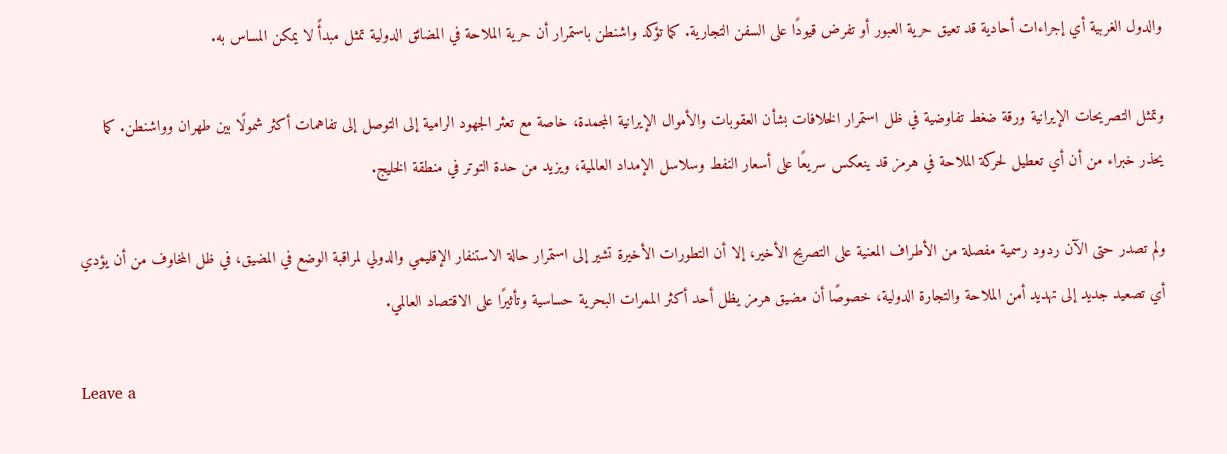والدول الغربية أي إجراءات أحادية قد تعيق حرية العبور أو تفرض قيودًا على السفن التجارية. كما تؤكد واشنطن باستمرار أن حرية الملاحة في المضائق الدولية تمثل مبدأً لا يمكن المساس به.

وتمثل التصريحات الإيرانية ورقة ضغط تفاوضية في ظل استمرار الخلافات بشأن العقوبات والأموال الإيرانية المجمدة، خاصة مع تعثر الجهود الرامية إلى التوصل إلى تفاهمات أكثر شمولًا بين طهران وواشنطن. كما يحذر خبراء من أن أي تعطيل لحركة الملاحة في هرمز قد ينعكس سريعًا على أسعار النفط وسلاسل الإمداد العالمية، ويزيد من حدة التوتر في منطقة الخليج.

ولم تصدر حتى الآن ردود رسمية مفصلة من الأطراف المعنية على التصريح الأخير، إلا أن التطورات الأخيرة تشير إلى استمرار حالة الاستنفار الإقليمي والدولي لمراقبة الوضع في المضيق، في ظل المخاوف من أن يؤدي أي تصعيد جديد إلى تهديد أمن الملاحة والتجارة الدولية، خصوصًا أن مضيق هرمز يظل أحد أكثر الممرات البحرية حساسية وتأثيرًا على الاقتصاد العالمي.

Leave a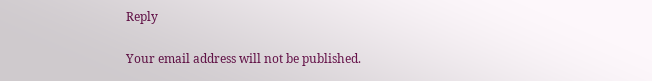Reply

Your email address will not be published.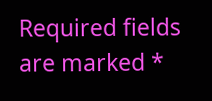Required fields are marked *